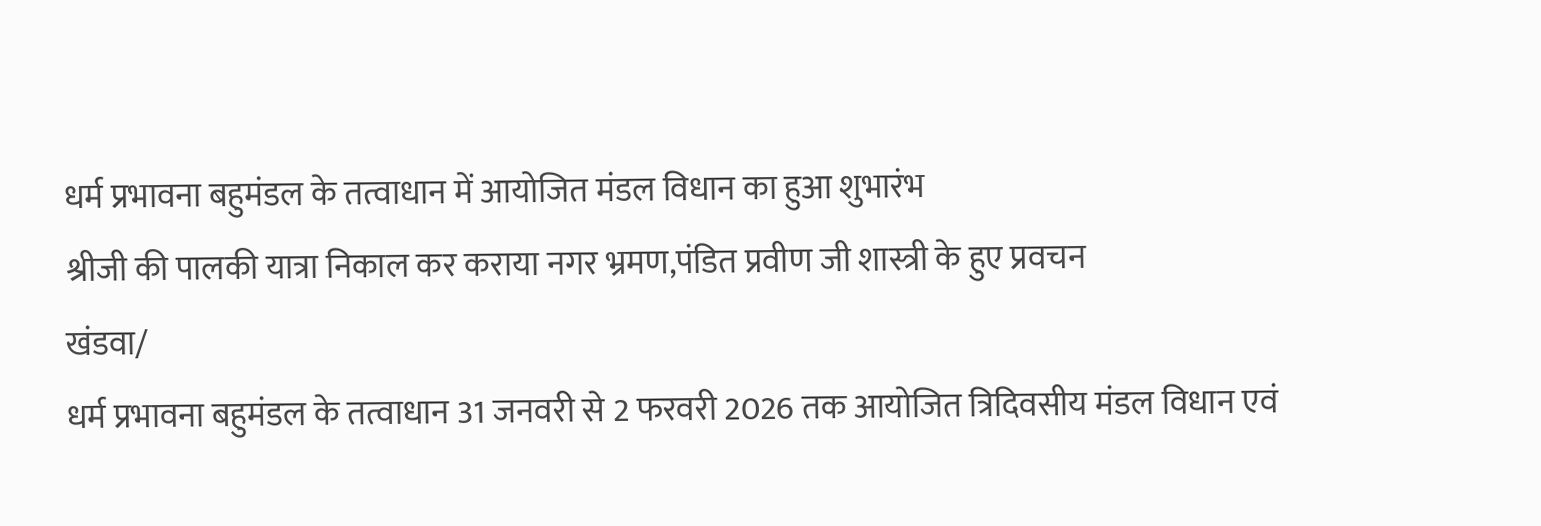धर्म प्रभावना बहुमंडल के तत्वाधान में आयोजित मंडल विधान का हुआ शुभारंभ
श्रीजी की पालकी यात्रा निकाल कर कराया नगर भ्रमण,पंडित प्रवीण जी शास्त्री के हुए प्रवचन
खंडवा/
धर्म प्रभावना बहुमंडल के तत्वाधान 31 जनवरी से 2 फरवरी 2026 तक आयोजित त्रिदिवसीय मंडल विधान एवं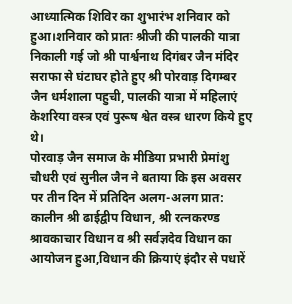आध्यात्मिक शिविर का शुभारंभ शनिवार को हुआ।शनिवार को प्रातः श्रीजी की पालकी यात्रा निकाली गई जो श्री पार्श्वनाथ दिगंबर जैन मंदिर सराफा से घंटाघर होते हुए श्री पोरवाड़ दिगम्बर जैन धर्मशाला पहुची, पालकी यात्रा में महिलाएं केशरिया वस्त्र एवं पुरूष श्वेत वस्त्र धारण किये हुए थे।
पोरवाड़ जैन समाज के मीडिया प्रभारी प्रेमांशु चौधरी एवं सुनील जैन ने बताया कि इस अवसर पर तीन दिन में प्रतिदिन अलग-अलग प्रात: कालीन श्री ढाईद्वीप विधान, श्री रत्नकरण्ड श्रावकाचार विधान व श्री सर्वज्ञदेव विधान का आयोजन हुआ,विधान की क्रियाएं इंदौर से पधारें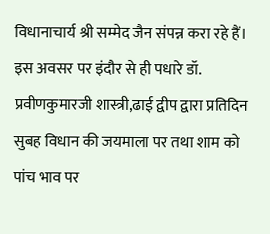विधानाचार्य श्री सम्मेद जैन संपन्न करा रहे हैं।
इस अवसर पर इंदौर से ही पधारे डॉ. प्रवीणकुमारजी शास्त्री,ढाई द्वीप द्वारा प्रतिदिन सुबह विधान की जयमाला पर तथा शाम को पांच भाव पर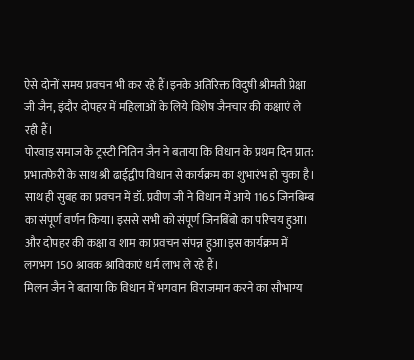ऐसे दोनों समय प्रवचन भी कर रहे हैं।इनके अतिरिक्त विदुषी श्रीमती प्रेक्षा जी जैन, इंदौर दोपहर में महिलाओं के लिये विशेष जैनचार की कक्षाएं ले रही हैं।
पोरवाड़ समाज के ट्रस्टी नितिन जैन ने बताया कि विधान के प्रथम दिन प्रात: प्रभातफेरी के साथ श्री ढाईद्वीप विधान से कार्यक्रम का शुभारंभ हो चुका है। साथ ही सुबह का प्रवचन में डॉ. प्रवीण जी ने विधान में आये 1165 जिनबिम्ब का संपूर्ण वर्णन किया। इससे सभी को संपूर्ण जिनबिंबो का परिचय हुआ। और दोपहर की कक्षा व शाम का प्रवचन संपन्न हुआ।इस कार्यक्रम में लगभग 150 श्रावक श्राविकाएं धर्म लाभ ले रहे हैं।
मिलन जैन ने बताया कि विधान में भगवान विराजमान करने का सौभाग्य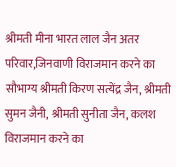श्रीमती मीना भारत लाल जैन अतर परिवार,जिनवाणी विराजमान करने का सौभाग्य श्रीमती किरण सत्येंद्र जैन, श्रीमती सुमन जैनी, श्रीमती सुनीता जैन, कलश विराजमान करने का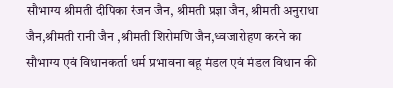सौभाग्य श्रीमती दीपिका रंजन जैन, श्रीमती प्रज्ञा जैन, श्रीमती अनुराधा जैन,श्रीमती रानी जैन ,श्रीमती शिरोमणि जैन,ध्वजारोहण करने का सौभाग्य एवं विधानकर्ता धर्म प्रभावना बहू मंडल एवं मंडल विधान की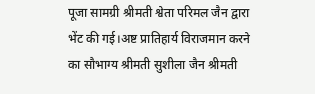पूजा सामग्री श्रीमती श्वेता परिमल जैन द्वारा भेंट की गई।अष्ट प्रातिहार्य विराजमान करने का सौभाग्य श्रीमती सुशीला जैन श्रीमती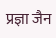प्रज्ञा जैन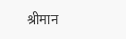श्रीमान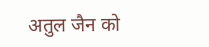अतुल जैन को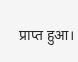प्राप्त हुआ।